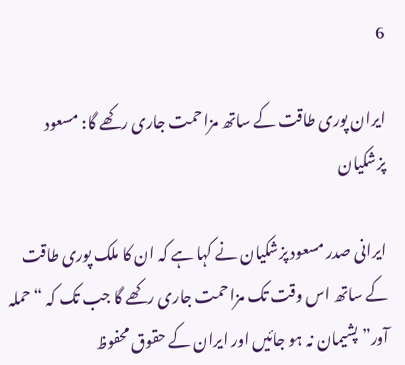6

ایران پوری طاقت کے ساتھ مزاحمت جاری رکھے گا: مسعود پزشکیان

ایرانی صدر مسعود پزشکیان نے کہا ہے کہ ان کا ملک پوری طاقت کے ساتھ اس وقت تک مزاحمت جاری رکھے گا جب تک کہ “حملہ آور” پشیمان نہ ہو جائیں اور ایران کے حقوق محفوظ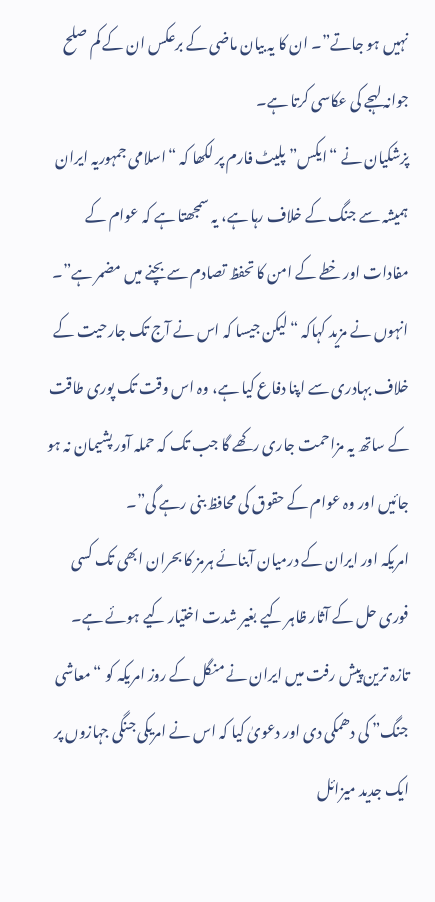نہیں ہو جاتے”۔ ان کا یہ بیان ماضی کے برعکس ان کے کم صلح جوانہ لہجے کی عکاسی کرتا ہے۔
پزشکیان نے “ایکس” پلیٹ فارم پر لکھا کہ “اسلامی جمہوریہ ایران ہمیشہ سے جنگ کے خلاف رہا ہے، یہ سمجھتا ہے کہ عوام کے مفادات اور خطے کے امن کا تحفظ تصادم سے بچنے میں مضمر ہے”۔
انہوں نے مزید کہاکہ “لیکن جیسا کہ اس نے آج تک جارحیت کے خلاف بہادری سے اپنا دفاع کیا ہے، وہ اس وقت تک پوری طاقت کے ساتھ یہ مزاحمت جاری رکھے گا جب تک کہ حملہ آور پشیمان نہ ہو جائیں اور وہ عوام کے حقوق کی محافظ بنی رہے گی”۔
امریکہ اور ایران کے درمیان آبنائے ہرمز کا بحران ابھی تک کسی فوری حل کے آثار ظاہر کیے بغیر شدت اختیار کیے ہوئے ہے۔
تازہ ترین پیش رفت میں ایران نے منگل کے روز امریکہ کو “معاشی جنگ” کی دھمکی دی اور دعویٰ کیا کہ اس نے امریکی جنگی جہازوں پر ایک جدید میزائل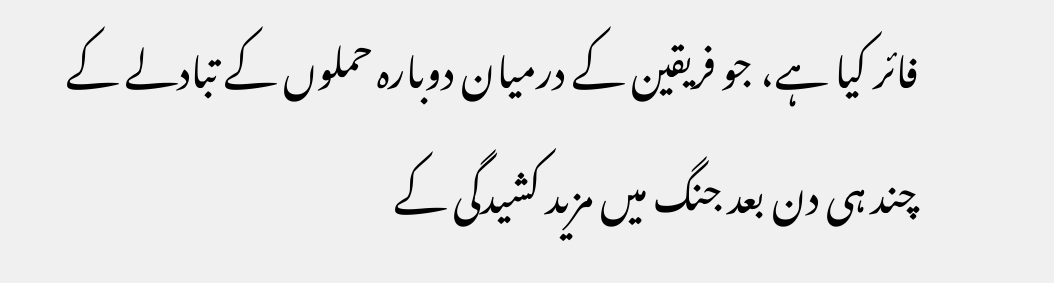فائر کیا ہے، جو فریقین کے درمیان دوبارہ حملوں کے تبادلے کے چند ہی دن بعد جنگ میں مزید کشیدگی کے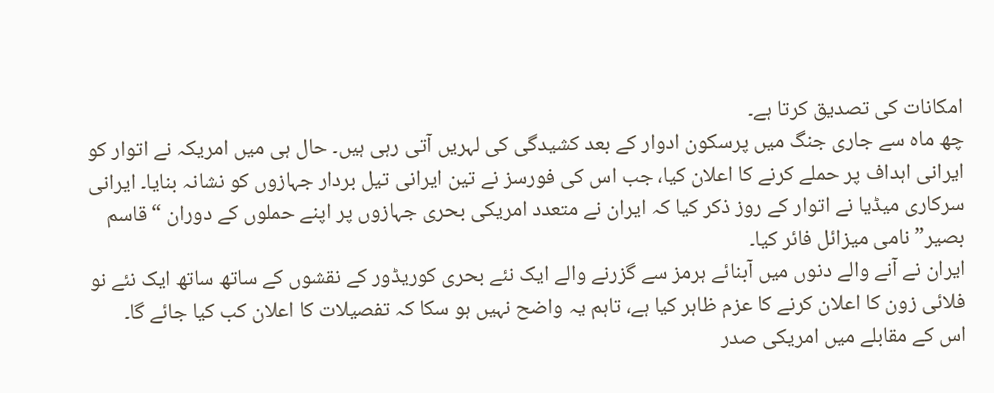امکانات کی تصدیق کرتا ہے۔
چھ ماہ سے جاری جنگ میں پرسکون ادوار کے بعد کشیدگی کی لہریں آتی رہی ہیں۔ حال ہی میں امریکہ نے اتوار کو ایرانی اہداف پر حملے کرنے کا اعلان کیا، جب اس کی فورسز نے تین ایرانی تیل بردار جہازوں کو نشانہ بنایا۔ ایرانی سرکاری میڈیا نے اتوار کے روز ذکر کیا کہ ایران نے متعدد امریکی بحری جہازوں پر اپنے حملوں کے دوران “قاسم بصیر” نامی میزائل فائر کیا۔
ایران نے آنے والے دنوں میں آبنائے ہرمز سے گزرنے والے ایک نئے بحری کوریڈور کے نقشوں کے ساتھ ساتھ ایک نئے نو فلائی زون کا اعلان کرنے کا عزم ظاہر کیا ہے، تاہم یہ واضح نہیں ہو سکا کہ تفصیلات کا اعلان کب کیا جائے گا۔
اس کے مقابلے میں امریکی صدر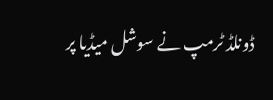ڈونلڈ ٹرمپ نے سوشل میڈیا پر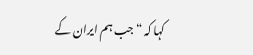کہا کہ “جب ہم ایران کے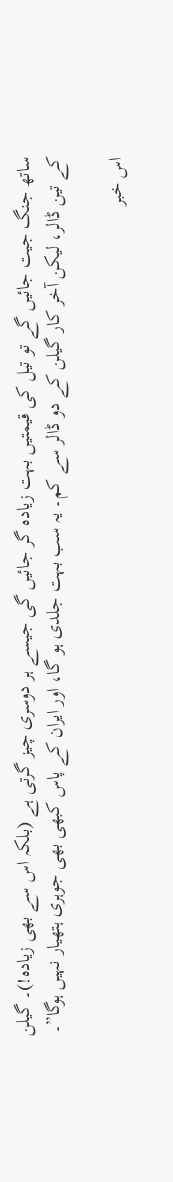ساتھ جنگ جیت جائیں گے تو تیل کی قیمتیں بہت زیادہ گر جائیں گی جیسے ہر دوسری چیز گرتی ہے (بلکہ اس سے بھی زیادہ!)۔ گیلن کے تین ڈالر، لیکن آخر کار گیلن کے دو ڈالر سے کم۔ یہ سب بہت جلدی ہو گا، اور ایران کے پاس کبھی بھی جوہری ہتھیار نہیں ہوگا”۔

اس خبر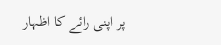پر اپنی رائے کا اظہار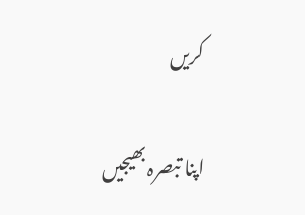کریں

اپنا تبصرہ بھیجیں